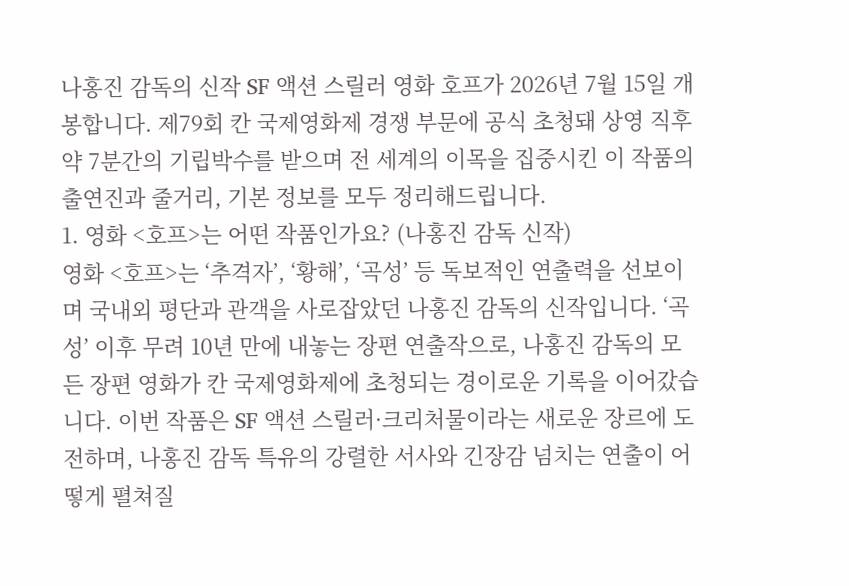나홍진 감독의 신작 SF 액션 스릴러 영화 호프가 2026년 7월 15일 개봉합니다. 제79회 칸 국제영화제 경쟁 부문에 공식 초청돼 상영 직후 약 7분간의 기립박수를 받으며 전 세계의 이목을 집중시킨 이 작품의 출연진과 줄거리, 기본 정보를 모두 정리해드립니다.
1. 영화 <호프>는 어떤 작품인가요? (나홍진 감독 신작)
영화 <호프>는 ‘추격자’, ‘황해’, ‘곡성’ 등 독보적인 연출력을 선보이며 국내외 평단과 관객을 사로잡았던 나홍진 감독의 신작입니다. ‘곡성’ 이후 무려 10년 만에 내놓는 장편 연출작으로, 나홍진 감독의 모든 장편 영화가 칸 국제영화제에 초청되는 경이로운 기록을 이어갔습니다. 이번 작품은 SF 액션 스릴러·크리처물이라는 새로운 장르에 도전하며, 나홍진 감독 특유의 강렬한 서사와 긴장감 넘치는 연출이 어떻게 펼쳐질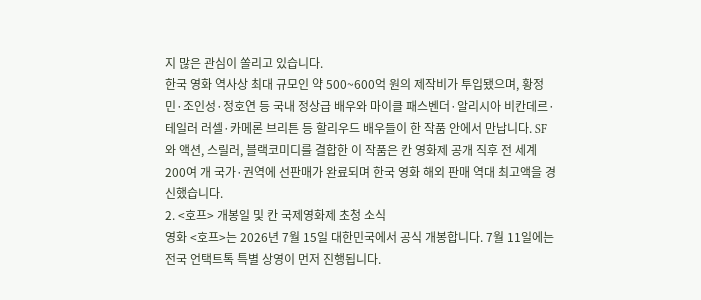지 많은 관심이 쏠리고 있습니다.
한국 영화 역사상 최대 규모인 약 500~600억 원의 제작비가 투입됐으며, 황정민·조인성·정호연 등 국내 정상급 배우와 마이클 패스벤더·알리시아 비칸데르·테일러 러셀·카메론 브리튼 등 할리우드 배우들이 한 작품 안에서 만납니다. SF와 액션, 스릴러, 블랙코미디를 결합한 이 작품은 칸 영화제 공개 직후 전 세계 200여 개 국가·권역에 선판매가 완료되며 한국 영화 해외 판매 역대 최고액을 경신했습니다.
2. <호프> 개봉일 및 칸 국제영화제 초청 소식
영화 <호프>는 2026년 7월 15일 대한민국에서 공식 개봉합니다. 7월 11일에는 전국 언택트톡 특별 상영이 먼저 진행됩니다.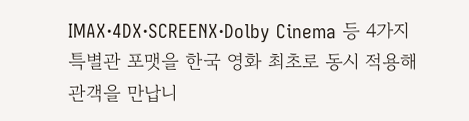IMAX·4DX·SCREENX·Dolby Cinema 등 4가지 특별관 포맷을 한국 영화 최초로 동시 적용해 관객을 만납니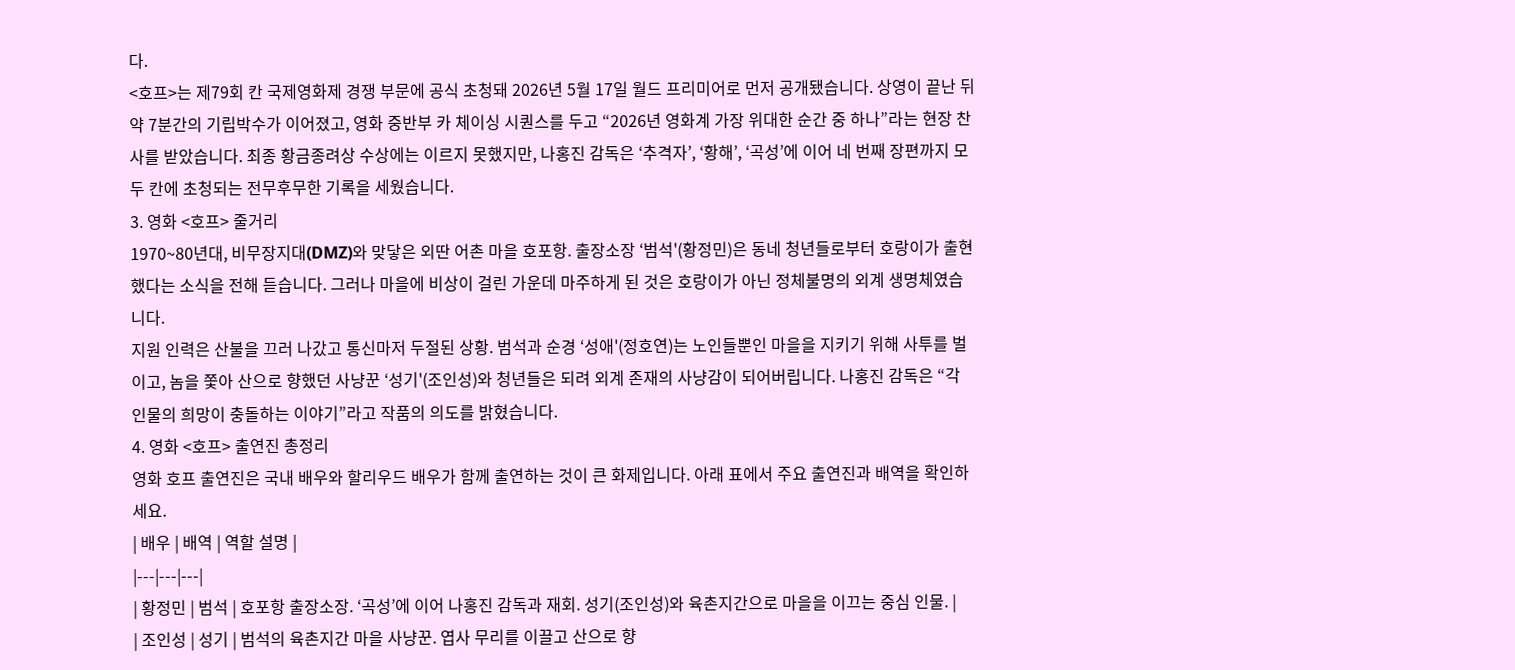다.
<호프>는 제79회 칸 국제영화제 경쟁 부문에 공식 초청돼 2026년 5월 17일 월드 프리미어로 먼저 공개됐습니다. 상영이 끝난 뒤 약 7분간의 기립박수가 이어졌고, 영화 중반부 카 체이싱 시퀀스를 두고 “2026년 영화계 가장 위대한 순간 중 하나”라는 현장 찬사를 받았습니다. 최종 황금종려상 수상에는 이르지 못했지만, 나홍진 감독은 ‘추격자’, ‘황해’, ‘곡성’에 이어 네 번째 장편까지 모두 칸에 초청되는 전무후무한 기록을 세웠습니다.
3. 영화 <호프> 줄거리
1970~80년대, 비무장지대(DMZ)와 맞닿은 외딴 어촌 마을 호포항. 출장소장 ‘범석'(황정민)은 동네 청년들로부터 호랑이가 출현했다는 소식을 전해 듣습니다. 그러나 마을에 비상이 걸린 가운데 마주하게 된 것은 호랑이가 아닌 정체불명의 외계 생명체였습니다.
지원 인력은 산불을 끄러 나갔고 통신마저 두절된 상황. 범석과 순경 ‘성애'(정호연)는 노인들뿐인 마을을 지키기 위해 사투를 벌이고, 놈을 쫓아 산으로 향했던 사냥꾼 ‘성기'(조인성)와 청년들은 되려 외계 존재의 사냥감이 되어버립니다. 나홍진 감독은 “각 인물의 희망이 충돌하는 이야기”라고 작품의 의도를 밝혔습니다.
4. 영화 <호프> 출연진 총정리
영화 호프 출연진은 국내 배우와 할리우드 배우가 함께 출연하는 것이 큰 화제입니다. 아래 표에서 주요 출연진과 배역을 확인하세요.
| 배우 | 배역 | 역할 설명 |
|---|---|---|
| 황정민 | 범석 | 호포항 출장소장. ‘곡성’에 이어 나홍진 감독과 재회. 성기(조인성)와 육촌지간으로 마을을 이끄는 중심 인물. |
| 조인성 | 성기 | 범석의 육촌지간 마을 사냥꾼. 엽사 무리를 이끌고 산으로 향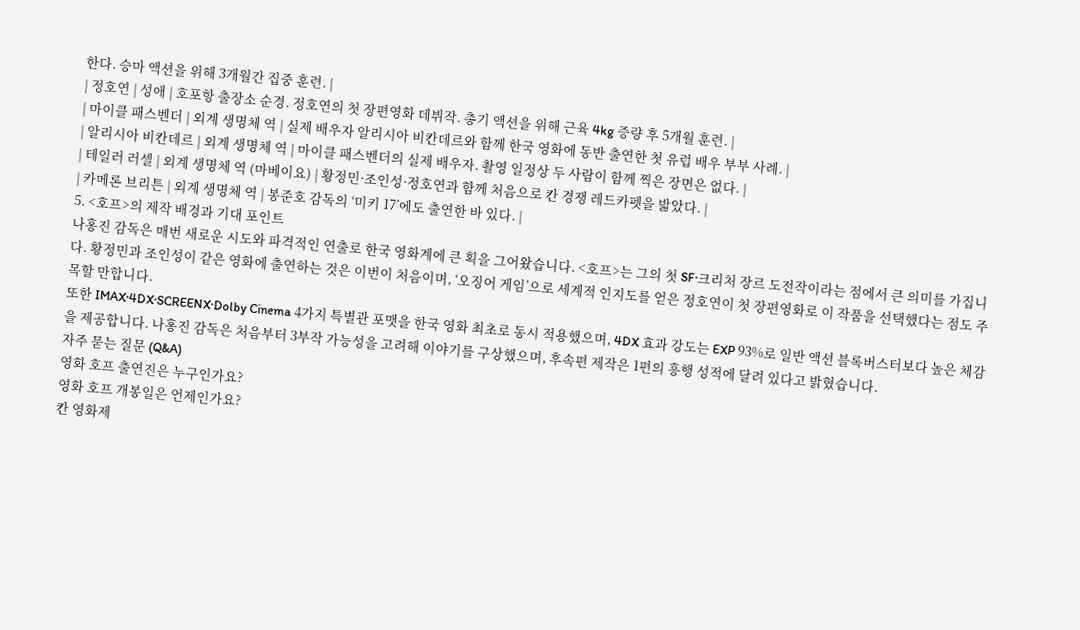한다. 승마 액션을 위해 3개월간 집중 훈련. |
| 정호연 | 성애 | 호포항 출장소 순경. 정호연의 첫 장편영화 데뷔작. 총기 액션을 위해 근육 4kg 증량 후 5개월 훈련. |
| 마이클 패스벤더 | 외계 생명체 역 | 실제 배우자 알리시아 비칸데르와 함께 한국 영화에 동반 출연한 첫 유럽 배우 부부 사례. |
| 알리시아 비칸데르 | 외계 생명체 역 | 마이클 패스벤더의 실제 배우자. 촬영 일정상 두 사람이 함께 찍은 장면은 없다. |
| 테일러 러셀 | 외계 생명체 역 (마베이요) | 황정민·조인성·정호연과 함께 처음으로 칸 경쟁 레드카펫을 밟았다. |
| 카메론 브리튼 | 외계 생명체 역 | 봉준호 감독의 ‘미키 17’에도 출연한 바 있다. |
5. <호프>의 제작 배경과 기대 포인트
나홍진 감독은 매번 새로운 시도와 파격적인 연출로 한국 영화계에 큰 획을 그어왔습니다. <호프>는 그의 첫 SF·크리처 장르 도전작이라는 점에서 큰 의미를 가집니다. 황정민과 조인성이 같은 영화에 출연하는 것은 이번이 처음이며, ‘오징어 게임’으로 세계적 인지도를 얻은 정호연이 첫 장편영화로 이 작품을 선택했다는 점도 주목할 만합니다.
또한 IMAX·4DX·SCREENX·Dolby Cinema 4가지 특별관 포맷을 한국 영화 최초로 동시 적용했으며, 4DX 효과 강도는 EXP 93%로 일반 액션 블록버스터보다 높은 체감을 제공합니다. 나홍진 감독은 처음부터 3부작 가능성을 고려해 이야기를 구상했으며, 후속편 제작은 1편의 흥행 성적에 달려 있다고 밝혔습니다.
자주 묻는 질문 (Q&A)
영화 호프 출연진은 누구인가요?
영화 호프 개봉일은 언제인가요?
칸 영화제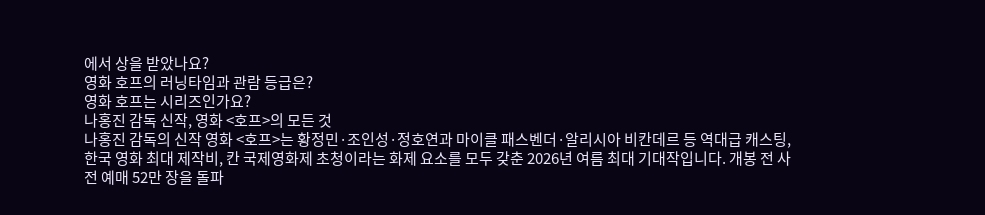에서 상을 받았나요?
영화 호프의 러닝타임과 관람 등급은?
영화 호프는 시리즈인가요?
나홍진 감독 신작, 영화 <호프>의 모든 것
나홍진 감독의 신작 영화 <호프>는 황정민·조인성·정호연과 마이클 패스벤더·알리시아 비칸데르 등 역대급 캐스팅, 한국 영화 최대 제작비, 칸 국제영화제 초청이라는 화제 요소를 모두 갖춘 2026년 여름 최대 기대작입니다. 개봉 전 사전 예매 52만 장을 돌파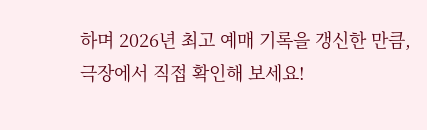하며 2026년 최고 예매 기록을 갱신한 만큼, 극장에서 직접 확인해 보세요!